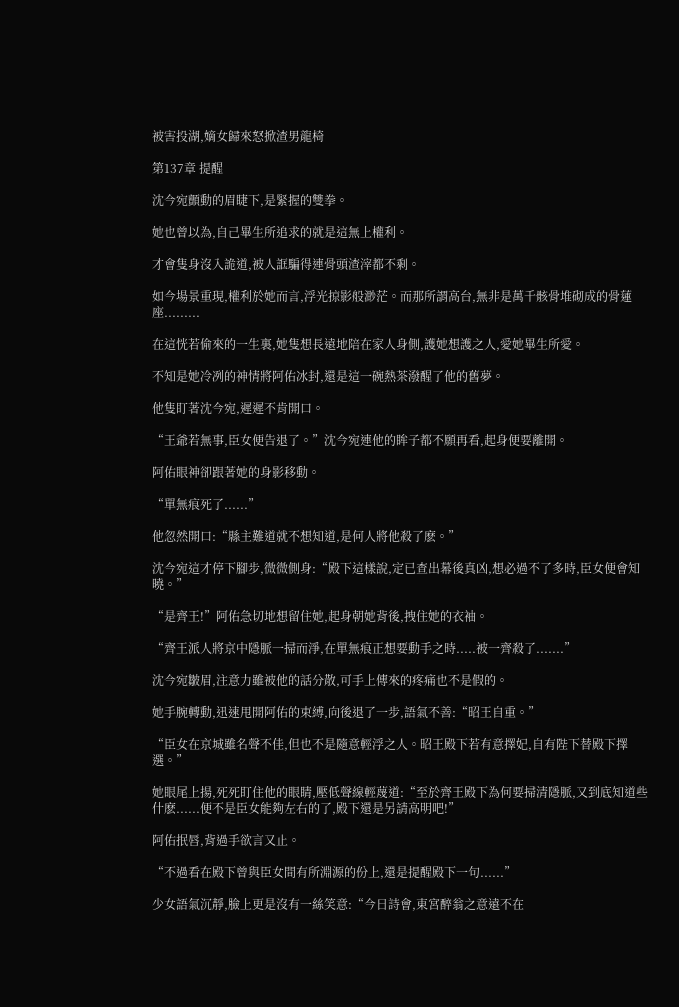被害投湖,嫡女歸來怒掀渣男龍椅

第137章 提醒

沈今宛顫動的眉睫下,是緊握的雙拳。

她也曾以為,自己畢生所追求的就是這無上權利。

才會隻身沒入詭道,被人誆騙得連骨頭渣滓都不剩。

如今場景重現,權利於她而言,浮光掠影般渺茫。而那所謂高台,無非是萬千骸骨堆砌成的骨蓮座.........

在這恍若偷來的一生裏,她隻想長遠地陪在家人身側,護她想護之人,愛她畢生所愛。

不知是她冷冽的神情將阿佑冰封,還是這一碗熱茶潑醒了他的舊夢。

他隻盯著沈今宛,遲遲不肯開口。

“王爺若無事,臣女便告退了。”沈今宛連他的眸子都不願再看,起身便要離開。

阿佑眼神卻跟著她的身影移動。

“單無痕死了......”

他忽然開口:“縣主難道就不想知道,是何人將他殺了麽。”

沈今宛這才停下腳步,微微側身:“殿下這樣說,定已查出幕後真凶,想必過不了多時,臣女便會知曉。”

“是齊王!”阿佑急切地想留住她,起身朝她背後,拽住她的衣袖。

“齊王派人將京中隱脈一掃而淨,在單無痕正想要動手之時.....被一齊殺了.......”

沈今宛皺眉,注意力雖被他的話分散,可手上傳來的疼痛也不是假的。

她手腕轉動,迅速甩開阿佑的束縛,向後退了一步,語氣不善:“昭王自重。”

“臣女在京城雖名聲不佳,但也不是隨意輕浮之人。昭王殿下若有意擇妃,自有陛下替殿下擇選。”

她眼尾上揚,死死盯住他的眼睛,壓低聲線輕蔑道:“至於齊王殿下為何要掃清隱脈,又到底知道些什麽......便不是臣女能夠左右的了,殿下還是另請高明吧!”

阿佑抿唇,背過手欲言又止。

“不過看在殿下曾與臣女間有所淵源的份上,還是提醒殿下一句......”

少女語氣沉靜,臉上更是沒有一絲笑意:“今日詩會,東宮醉翁之意遠不在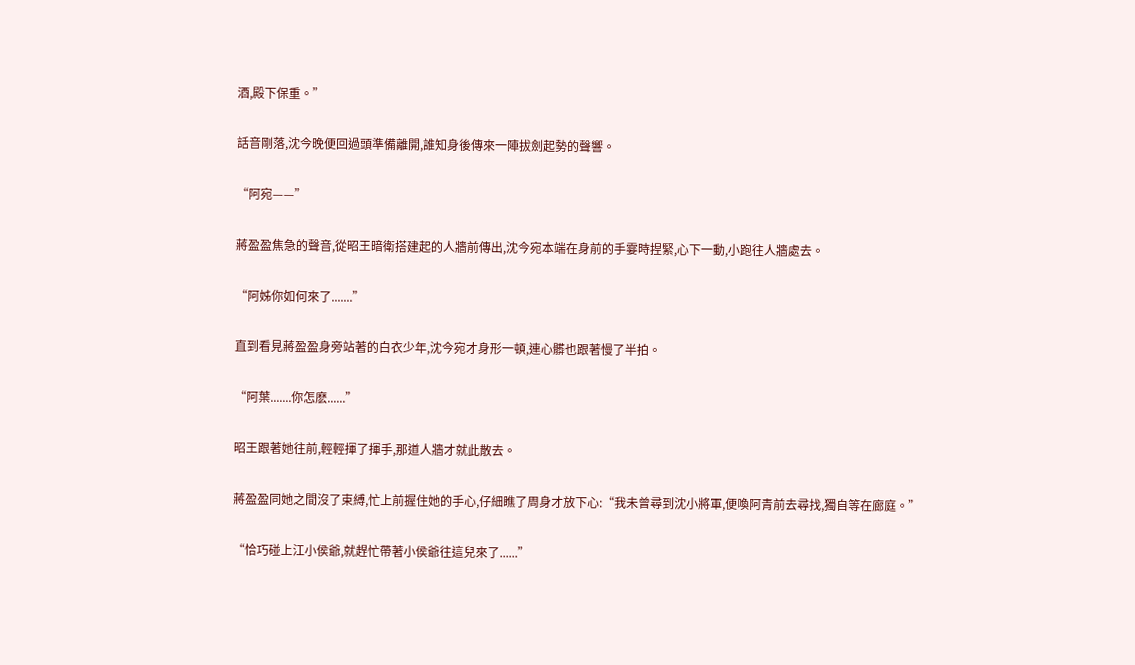酒,殿下保重。”

話音剛落,沈今晚便回過頭準備離開,誰知身後傳來一陣拔劍起勢的聲響。

“阿宛——”

蔣盈盈焦急的聲音,從昭王暗衛搭建起的人牆前傳出,沈今宛本端在身前的手霎時捏緊,心下一動,小跑往人牆處去。

“阿姊你如何來了.......”

直到看見蔣盈盈身旁站著的白衣少年,沈今宛才身形一頓,連心髒也跟著慢了半拍。

“阿葉.......你怎麽......”

昭王跟著她往前,輕輕揮了揮手,那道人牆才就此散去。

蔣盈盈同她之間沒了束縛,忙上前握住她的手心,仔細瞧了周身才放下心:“我未曾尋到沈小將軍,便喚阿青前去尋找,獨自等在廊庭。”

“恰巧碰上江小侯爺,就趕忙帶著小侯爺往這兒來了......”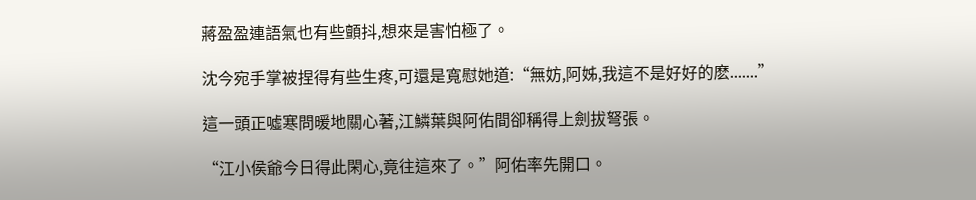蔣盈盈連語氣也有些顫抖,想來是害怕極了。

沈今宛手掌被捏得有些生疼,可還是寬慰她道:“無妨,阿姊,我這不是好好的麽.......”

這一頭正噓寒問暖地關心著,江鱗葉與阿佑間卻稱得上劍拔弩張。

“江小侯爺今日得此閑心,竟往這來了。”阿佑率先開口。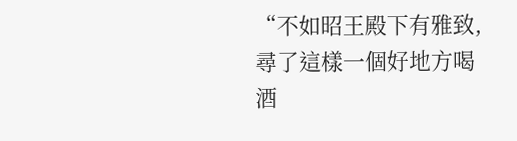“不如昭王殿下有雅致,尋了這樣一個好地方喝酒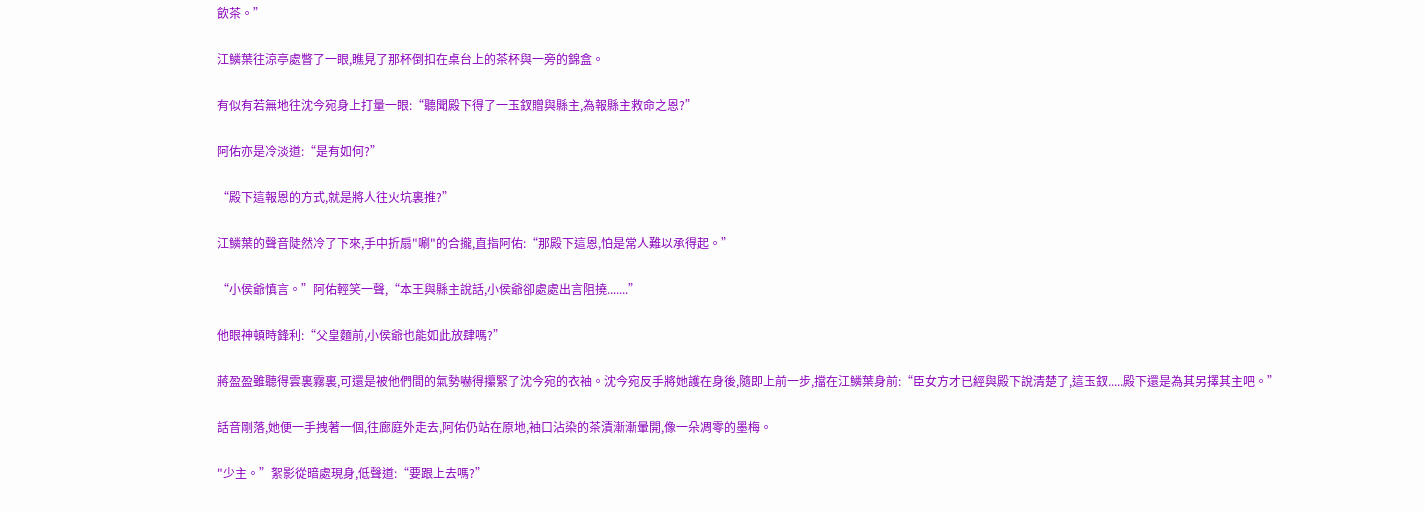飲茶。”

江鱗葉往涼亭處瞥了一眼,瞧見了那杯倒扣在桌台上的茶杯與一旁的錦盒。

有似有若無地往沈今宛身上打量一眼:“聽聞殿下得了一玉釵贈與縣主,為報縣主救命之恩?”

阿佑亦是冷淡道:“是有如何?”

“殿下這報恩的方式,就是將人往火坑裏推?”

江鱗葉的聲音陡然冷了下來,手中折扇"唰"的合攏,直指阿佑:“那殿下這恩,怕是常人難以承得起。”

“小侯爺慎言。”阿佑輕笑一聲,“本王與縣主說話,小侯爺卻處處出言阻撓.......”

他眼神頓時鋒利:“父皇麵前,小侯爺也能如此放肆嗎?”

蔣盈盈雖聽得雲裏霧裏,可還是被他們間的氣勢嚇得攥緊了沈今宛的衣袖。沈今宛反手將她護在身後,隨即上前一步,擋在江鱗葉身前:“臣女方才已經與殿下說清楚了,這玉釵.....殿下還是為其另擇其主吧。”

話音剛落,她便一手拽著一個,往廊庭外走去,阿佑仍站在原地,袖口沾染的茶漬漸漸暈開,像一朵凋零的墨梅。

"少主。”絮影從暗處現身,低聲道:“要跟上去嗎?”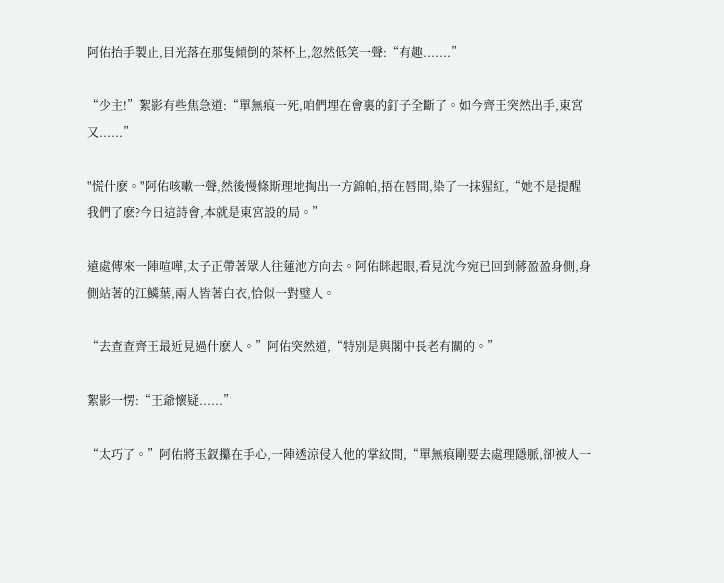阿佑抬手製止,目光落在那隻傾倒的茶杯上,忽然低笑一聲:“有趣.......”

“少主!”絮影有些焦急道:“單無痕一死,咱們埋在會裏的釘子全斷了。如今齊王突然出手,東宮又......”

"慌什麽。"阿佑咳嗽一聲,然後慢條斯理地掏出一方錦帕,捂在唇間,染了一抹猩紅,“她不是提醒我們了麽?今日這詩會,本就是東宮設的局。”

遠處傳來一陣喧嘩,太子正帶著眾人往蓮池方向去。阿佑眯起眼,看見沈今宛已回到蔣盈盈身側,身側站著的江鱗葉,兩人皆著白衣,恰似一對璧人。

“去查查齊王最近見過什麽人。”阿佑突然道,“特別是與閣中長老有關的。”

絮影一愣:“王爺懷疑......”

“太巧了。”阿佑將玉釵攥在手心,一陣透涼侵入他的掌紋間,“單無痕剛要去處理隱脈,卻被人一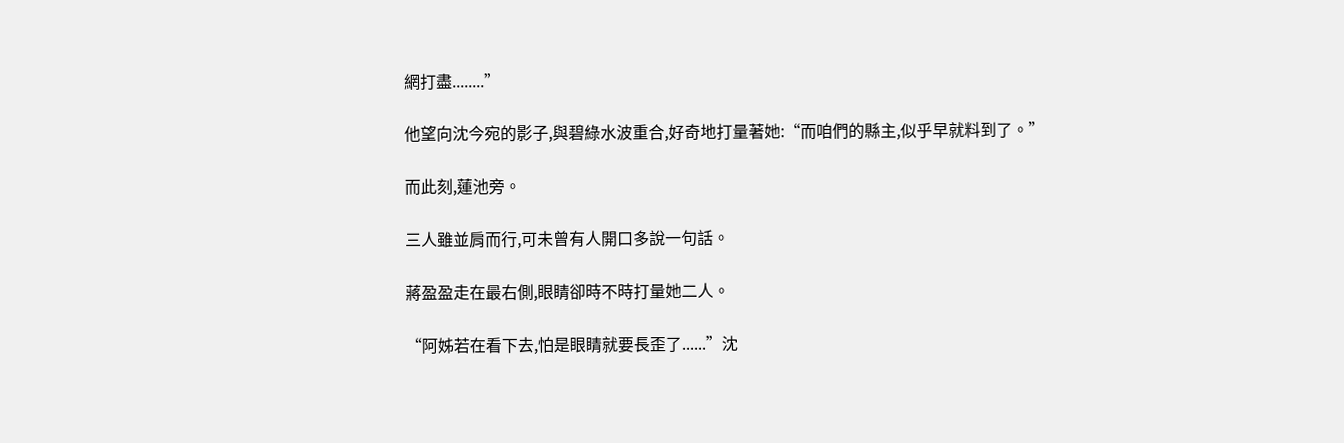網打盡........”

他望向沈今宛的影子,與碧綠水波重合,好奇地打量著她:“而咱們的縣主,似乎早就料到了。”

而此刻,蓮池旁。

三人雖並肩而行,可未曾有人開口多說一句話。

蔣盈盈走在最右側,眼睛卻時不時打量她二人。

“阿姊若在看下去,怕是眼睛就要長歪了......”沈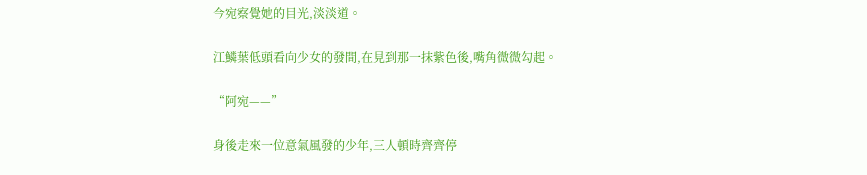今宛察覺她的目光,淡淡道。

江鱗葉低頭看向少女的發間,在見到那一抹紫色後,嘴角微微勾起。

“阿宛——”

身後走來一位意氣風發的少年,三人頓時齊齊停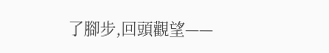了腳步,回頭觀望——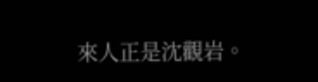來人正是沈觀岩。